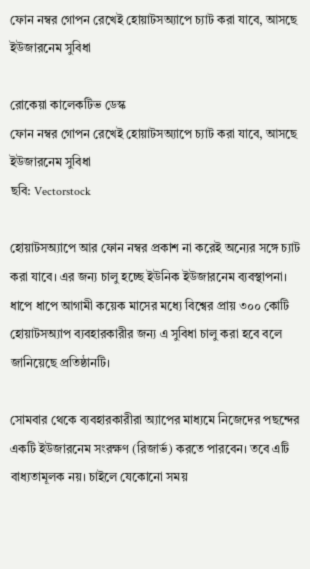ফোন নম্বর গোপন রেখেই হোয়াটসঅ্যাপে চ্যাট করা যাবে, আসছে ইউজারনেম সুবিধা

রোকেয়া কালেকটিভ ডেস্ক
ফোন নম্বর গোপন রেখেই হোয়াটসঅ্যাপে চ্যাট করা যাবে, আসছে ইউজারনেম সুবিধা
ছবি: Vectorstock

হোয়াটসঅ্যাপে আর ফোন নম্বর প্রকাশ না করেই অন্যের সঙ্গে চ্যাট করা যাবে। এর জন্য চালু হচ্ছে ইউনিক ইউজারনেম ব্যবস্থাপনা। ধাপে ধাপে আগামী কয়েক মাসের মধ্যে বিশ্বের প্রায় ৩০০ কোটি হোয়াটসঅ্যাপ ব্যবহারকারীর জন্য এ সুবিধা চালু করা হবে বলে জানিয়েছে প্রতিষ্ঠানটি।

সোমবার থেকে ব্যবহারকারীরা অ্যাপের মাধ্যমে নিজেদের পছন্দের একটি ইউজারনেম সংরক্ষণ (রিজার্ভ) করতে পারবেন। তবে এটি বাধ্যতামূলক নয়। চাইলে যেকোনো সময়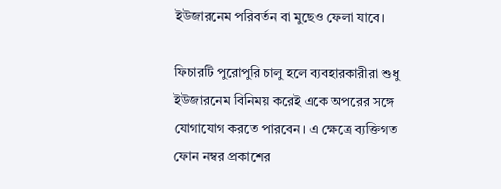ইউজারনেম পরিবর্তন বা মুছেও ফেলা যাবে।

ফিচারটি পুরোপুরি চালু হলে ব্যবহারকারীরা শুধু ইউজারনেম বিনিময় করেই একে অপরের সঙ্গে যোগাযোগ করতে পারবেন। এ ক্ষেত্রে ব্যক্তিগত ফোন নম্বর প্রকাশের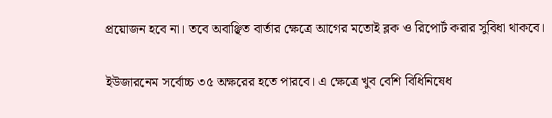প্রয়োজন হবে না। তবে অবাঞ্ছিত বার্তার ক্ষেত্রে আগের মতোই ব্লক ও রিপোর্ট করার সুবিধা থাকবে।

ইউজারনেম সর্বোচ্চ ৩৫ অক্ষরের হতে পারবে। এ ক্ষেত্রে খুব বেশি বিধিনিষেধ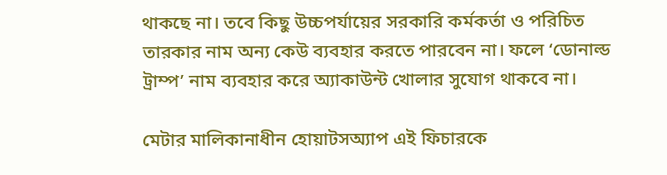থাকছে না। তবে কিছু উচ্চপর্যায়ের সরকারি কর্মকর্তা ও পরিচিত তারকার নাম অন্য কেউ ব্যবহার করতে পারবেন না। ফলে ‘ডোনাল্ড ট্রাম্প’ নাম ব্যবহার করে অ্যাকাউন্ট খোলার সুযোগ থাকবে না।

মেটার মালিকানাধীন হোয়াটসঅ্যাপ এই ফিচারকে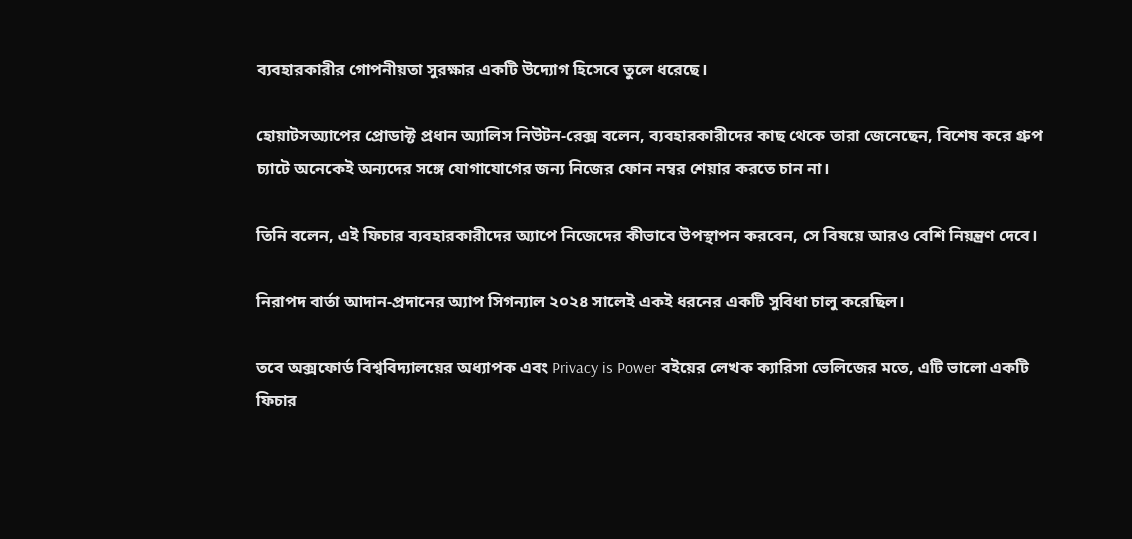ব্যবহারকারীর গোপনীয়তা সুরক্ষার একটি উদ্যোগ হিসেবে তুলে ধরেছে।

হোয়াটসঅ্যাপের প্রোডাক্ট প্রধান অ্যালিস নিউটন-রেক্স বলেন, ব্যবহারকারীদের কাছ থেকে তারা জেনেছেন, বিশেষ করে গ্রুপ চ্যাটে অনেকেই অন্যদের সঙ্গে যোগাযোগের জন্য নিজের ফোন নম্বর শেয়ার করতে চান না।

তিনি বলেন, এই ফিচার ব্যবহারকারীদের অ্যাপে নিজেদের কীভাবে উপস্থাপন করবেন, সে বিষয়ে আরও বেশি নিয়ন্ত্রণ দেবে।

নিরাপদ বার্তা আদান-প্রদানের অ্যাপ সিগন্যাল ২০২৪ সালেই একই ধরনের একটি সুবিধা চালু করেছিল।

তবে অক্সফোর্ড বিশ্ববিদ্যালয়ের অধ্যাপক এবং Privacy is Power বইয়ের লেখক ক্যারিসা ভেলিজের মতে, এটি ভালো একটি ফিচার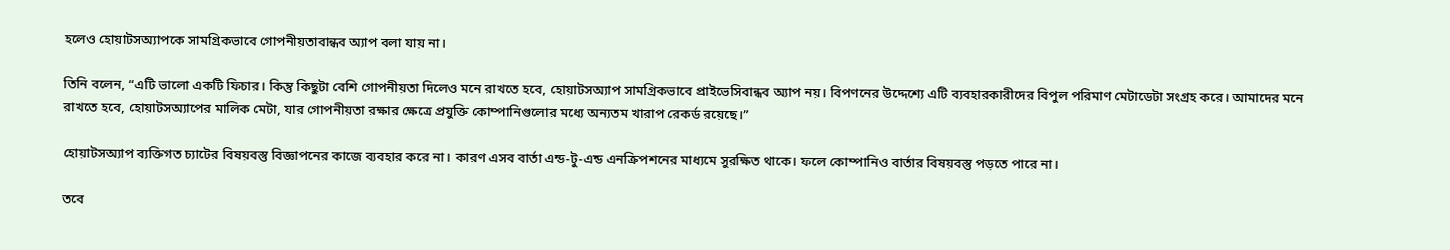হলেও হোয়াটসঅ্যাপকে সামগ্রিকভাবে গোপনীয়তাবান্ধব অ্যাপ বলা যায় না।

তিনি বলেন, “এটি ভালো একটি ফিচার। কিন্তু কিছুটা বেশি গোপনীয়তা দিলেও মনে রাখতে হবে, হোয়াটসঅ্যাপ সামগ্রিকভাবে প্রাইভেসিবান্ধব অ্যাপ নয়। বিপণনের উদ্দেশ্যে এটি ব্যবহারকারীদের বিপুল পরিমাণ মেটাডেটা সংগ্রহ করে। আমাদের মনে রাখতে হবে, হোয়াটসঅ্যাপের মালিক মেটা, যার গোপনীয়তা রক্ষার ক্ষেত্রে প্রযুক্তি কোম্পানিগুলোর মধ্যে অন্যতম খারাপ রেকর্ড রয়েছে।”

হোয়াটসঅ্যাপ ব্যক্তিগত চ্যাটের বিষয়বস্তু বিজ্ঞাপনের কাজে ব্যবহার করে না। কারণ এসব বার্তা এন্ড-টু-এন্ড এনক্রিপশনের মাধ্যমে সুরক্ষিত থাকে। ফলে কোম্পানিও বার্তার বিষয়বস্তু পড়তে পারে না।

তবে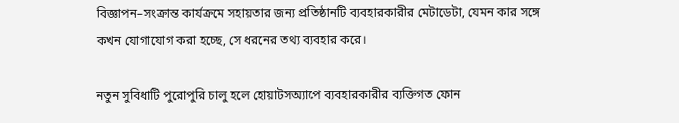বিজ্ঞাপন–সংক্রান্ত কার্যক্রমে সহায়তার জন্য প্রতিষ্ঠানটি ব্যবহারকারীর মেটাডেটা, যেমন কার সঙ্গে কখন যোগাযোগ করা হচ্ছে, সে ধরনের তথ্য ব্যবহার করে।

নতুন সুবিধাটি পুরোপুরি চালু হলে হোয়াটসঅ্যাপে ব্যবহারকারীর ব্যক্তিগত ফোন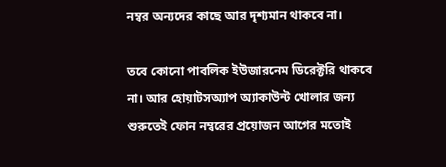নম্বর অন্যদের কাছে আর দৃশ্যমান থাকবে না।

তবে কোনো পাবলিক ইউজারনেম ডিরেক্টরি থাকবে না। আর হোয়াটসঅ্যাপ অ্যাকাউন্ট খোলার জন্য শুরুতেই ফোন নম্বরের প্রয়োজন আগের মতোই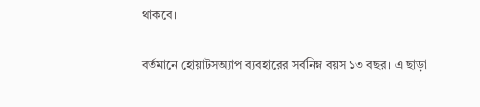থাকবে।

বর্তমানে হোয়াটসঅ্যাপ ব্যবহারের সর্বনিম্ন বয়স ১৩ বছর। এ ছাড়া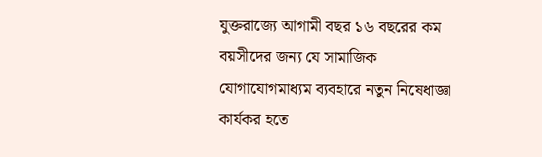যুক্তরাজ্যে আগামী বছর ১৬ বছরের কম বয়সীদের জন্য যে সামাজিক যোগাযোগমাধ্যম ব্যবহারে নতুন নিষেধাজ্ঞা কার্যকর হতে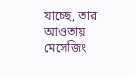যাচ্ছে, তার আওতায় মেসেজিং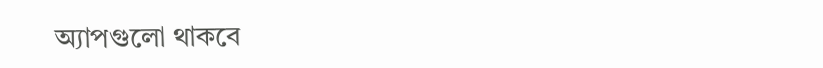অ্যাপগুলো থাকবে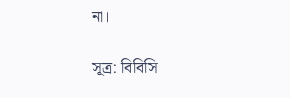না।

সূত্র: বিবিসি